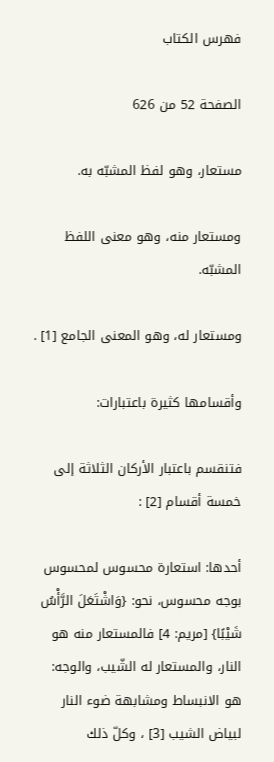فهرس الكتاب

الصفحة 52 من 626

مستعار، وهو لفظ المشبّه به.

ومستعار منه، وهو معنى اللفظ المشبّه.

ومستعار له، وهو المعنى الجامع [1] .

وأقسامها كثيرة باعتبارات:

فتنقسم باعتبار الأركان الثلاثة إلى خمسة أقسام [2] :

أحدها: استعارة محسوس لمحسوس بوجه محسوس، نحو: {وَاشْتَعَلَ الرَّأْسُ شَيْبًا} [مريم: 4] فالمستعار منه هو النار، والمستعار له الشّيب، والوجه: هو الانبساط ومشابهة ضوء النار لبياض الشيب [3] ، وكلّ ذلك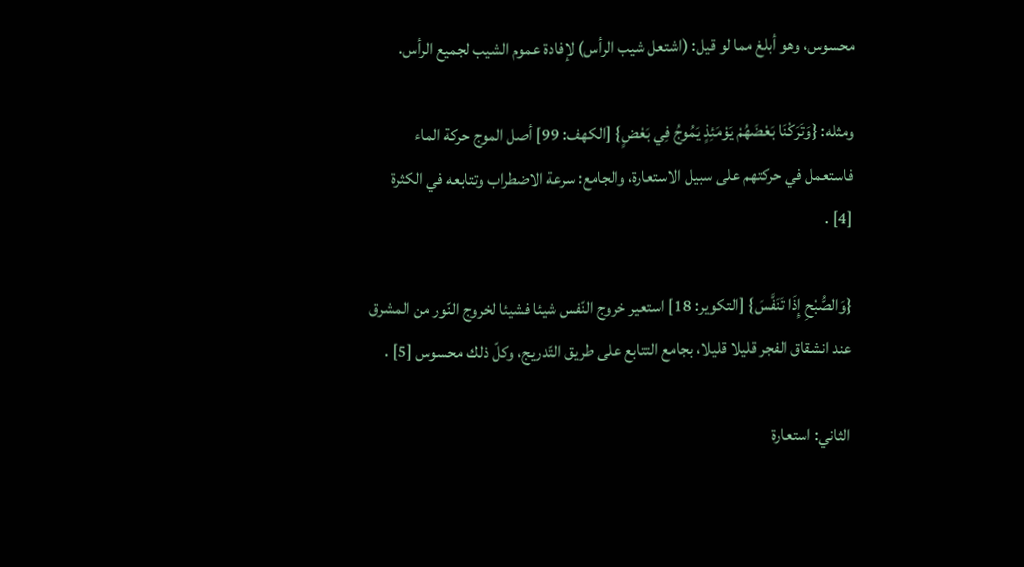محسوس، وهو أبلغ مما لو قيل: (اشتعل شيب الرأس) لإفادة عموم الشيب لجميع الرأس.

ومثله: {وَتَرَكْنَا بَعْضَهُمْ يَوْمَئِذٍ يَمُوجُ فِي بَعْضٍ} [الكهف: 99] أصل الموج حركة الماء فاستعمل في حركتهم على سبيل الاستعارة، والجامع: سرعة الاضطراب وتتابعه في الكثرة [4] .

{وَالصُّبْحِ إِذَا تَنَفَّسَ} [التكوير: 18] استعير خروج النّفس شيئا فشيئا لخروج النّور من المشرق عند انشقاق الفجر قليلا قليلا، بجامع التتابع على طريق التّدريج، وكلّ ذلك محسوس [5] .

الثاني: استعارة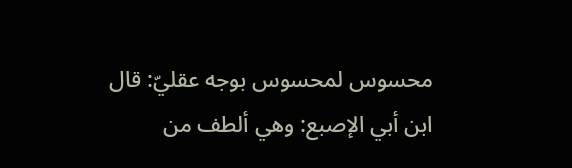محسوس لمحسوس بوجه عقليّ: قال ابن أبي الإصبع: وهي ألطف من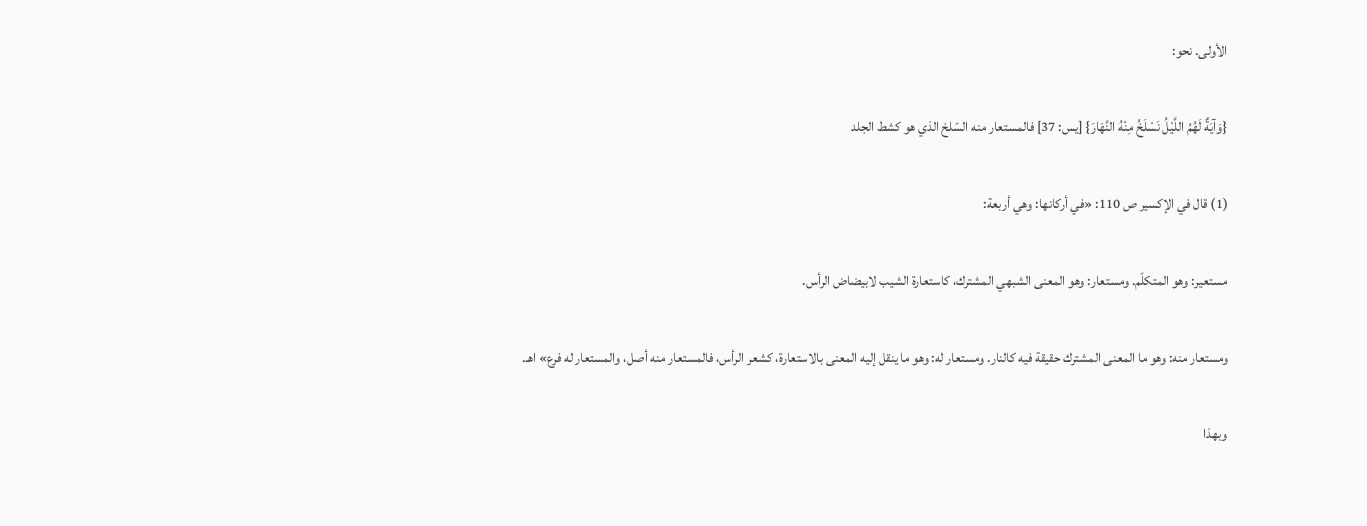الأولى. نحو:

{وَآيَةٌ لَهُمُ اللَّيْلُ نَسْلَخُ مِنْهُ النَّهَارَ} [يس: 37] فالمستعار منه السّلخ الذي هو كشط الجلد

(1) قال في الإكسير ص 110: «في أركانها: وهي أربعة:

مستعير: وهو المتكلّم. ومستعار: وهو المعنى الشبهي المشترك، كاستعارة الشيب لابيضاض الرأس.

ومستعار منه: وهو ما المعنى المشترك حقيقة فيه كالنار. ومستعار له: وهو ما ينقل إليه المعنى بالاستعارة، كشعر الرأس، فالمستعار منه أصل، والمستعار له فرع» اهـ.

وبهذا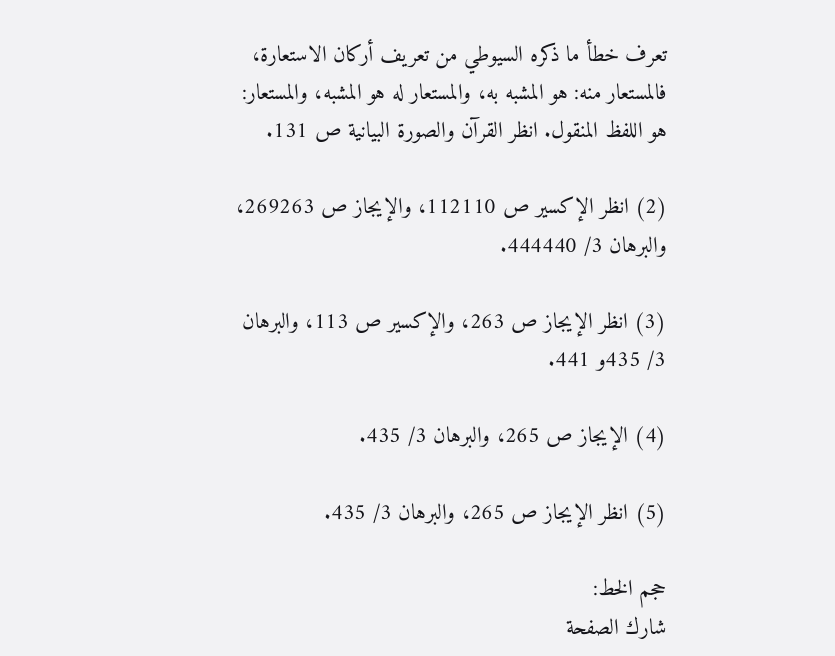تعرف خطأ ما ذكره السيوطي من تعريف أركان الاستعارة، فالمستعار منه: هو المشبه به، والمستعار له هو المشبه، والمستعار: هو اللفظ المنقول. انظر القرآن والصورة البيانية ص 131.

(2) انظر الإكسير ص 112110، والإيجاز ص 269263، والبرهان 3/ 444440.

(3) انظر الإيجاز ص 263، والإكسير ص 113، والبرهان 3/ 435و 441.

(4) الإيجاز ص 265، والبرهان 3/ 435.

(5) انظر الإيجاز ص 265، والبرهان 3/ 435.

حجم الخط:
شارك الصفحة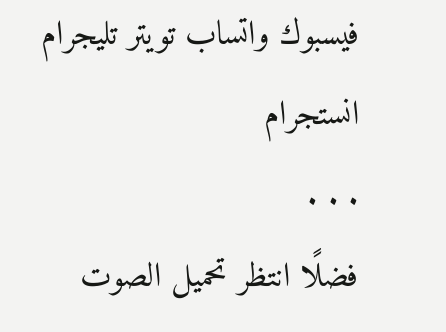فيسبوك واتساب تويتر تليجرام انستجرام
. . .
فضلًا انتظر تحميل الصوت